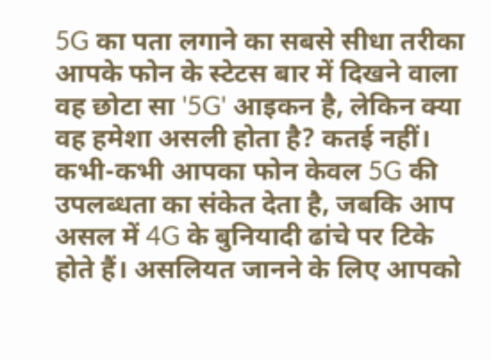5G का पता लगाने का सबसे सीधा तरीका आपके फोन के स्टेटस बार में दिखने वाला वह छोटा सा '5G' आइकन है, लेकिन क्या वह हमेशा असली होता है? कतई नहीं। कभी-कभी आपका फोन केवल 5G की उपलब्धता का संकेत देता है, जबकि आप असल में 4G के बुनियादी ढांचे पर टिके होते हैं। असलियत जानने के लिए आपको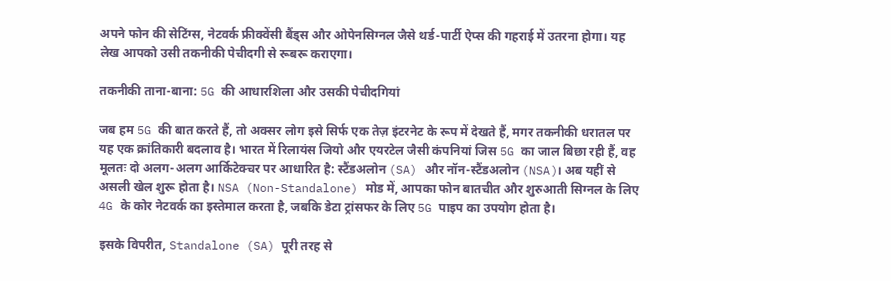अपने फोन की सेटिंग्स, नेटवर्क फ्रीक्वेंसी बैंड्स और ओपेनसिग्नल जैसे थर्ड-पार्टी ऐप्स की गहराई में उतरना होगा। यह लेख आपको उसी तकनीकी पेचीदगी से रूबरू कराएगा।

तकनीकी ताना-बाना: 5G की आधारशिला और उसकी पेचीदगियां

जब हम 5G की बात करते हैं, तो अक्सर लोग इसे सिर्फ एक तेज़ इंटरनेट के रूप में देखते हैं, मगर तकनीकी धरातल पर यह एक क्रांतिकारी बदलाव है। भारत में रिलायंस जियो और एयरटेल जैसी कंपनियां जिस 5G का जाल बिछा रही हैं, वह मूलतः दो अलग-अलग आर्किटेक्चर पर आधारित है: स्टैंडअलोन (SA) और नॉन-स्टैंडअलोन (NSA)। अब यहीं से असली खेल शुरू होता है। NSA (Non-Standalone) मोड में, आपका फोन बातचीत और शुरुआती सिग्नल के लिए 4G के कोर नेटवर्क का इस्तेमाल करता है, जबकि डेटा ट्रांसफर के लिए 5G पाइप का उपयोग होता है।

इसके विपरीत, Standalone (SA) पूरी तरह से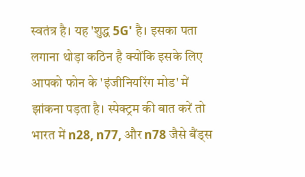स्वतंत्र है। यह 'शुद्ध 5G' है। इसका पता लगाना थोड़ा कठिन है क्योंकि इसके लिए आपको फोन के 'इंजीनियरिंग मोड' में झांकना पड़ता है। स्पेक्ट्रम की बात करें तो भारत में n28, n77, और n78 जैसे बैंड्स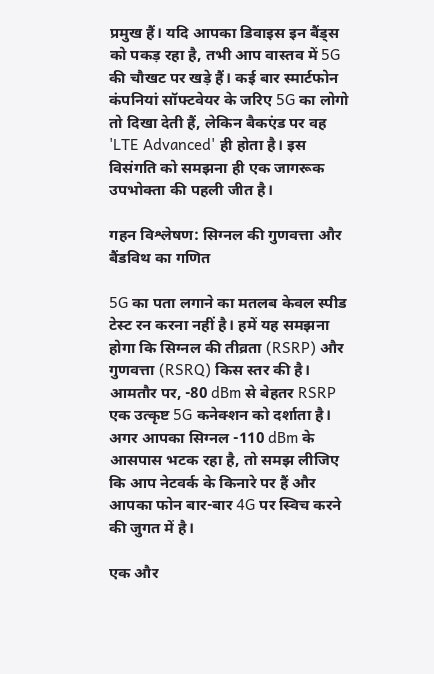प्रमुख हैं। यदि आपका डिवाइस इन बैंड्स को पकड़ रहा है, तभी आप वास्तव में 5G की चौखट पर खड़े हैं। कई बार स्मार्टफोन कंपनियां सॉफ्टवेयर के जरिए 5G का लोगो तो दिखा देती हैं, लेकिन बैकएंड पर वह 'LTE Advanced' ही होता है। इस विसंगति को समझना ही एक जागरूक उपभोक्ता की पहली जीत है।

गहन विश्लेषण: सिग्नल की गुणवत्ता और बैंडविथ का गणित

5G का पता लगाने का मतलब केवल स्पीड टेस्ट रन करना नहीं है। हमें यह समझना होगा कि सिग्नल की तीव्रता (RSRP) और गुणवत्ता (RSRQ) किस स्तर की है। आमतौर पर, -80 dBm से बेहतर RSRP एक उत्कृष्ट 5G कनेक्शन को दर्शाता है। अगर आपका सिग्नल -110 dBm के आसपास भटक रहा है, तो समझ लीजिए कि आप नेटवर्क के किनारे पर हैं और आपका फोन बार-बार 4G पर स्विच करने की जुगत में है।

एक और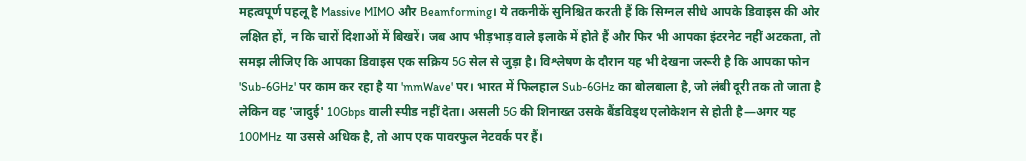महत्वपूर्ण पहलू है Massive MIMO और Beamforming। ये तकनीकें सुनिश्चित करती हैं कि सिग्नल सीधे आपके डिवाइस की ओर लक्षित हों, न कि चारों दिशाओं में बिखरें। जब आप भीड़भाड़ वाले इलाके में होते हैं और फिर भी आपका इंटरनेट नहीं अटकता, तो समझ लीजिए कि आपका डिवाइस एक सक्रिय 5G सेल से जुड़ा है। विश्लेषण के दौरान यह भी देखना जरूरी है कि आपका फोन 'Sub-6GHz' पर काम कर रहा है या 'mmWave' पर। भारत में फिलहाल Sub-6GHz का बोलबाला है, जो लंबी दूरी तक तो जाता है लेकिन वह 'जादुई' 10Gbps वाली स्पीड नहीं देता। असली 5G की शिनाख्त उसके बैंडविड्थ एलोकेशन से होती है—अगर यह 100MHz या उससे अधिक है, तो आप एक पावरफुल नेटवर्क पर हैं।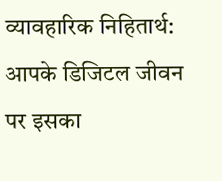व्यावहारिक निहितार्थ: आपके डिजिटल जीवन पर इसका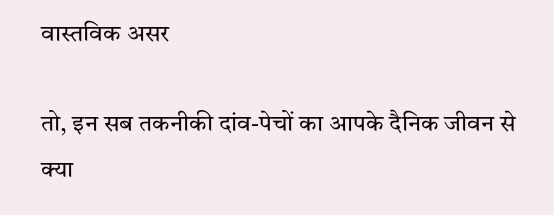वास्तविक असर

तो, इन सब तकनीकी दांव-पेचों का आपके दैनिक जीवन से क्या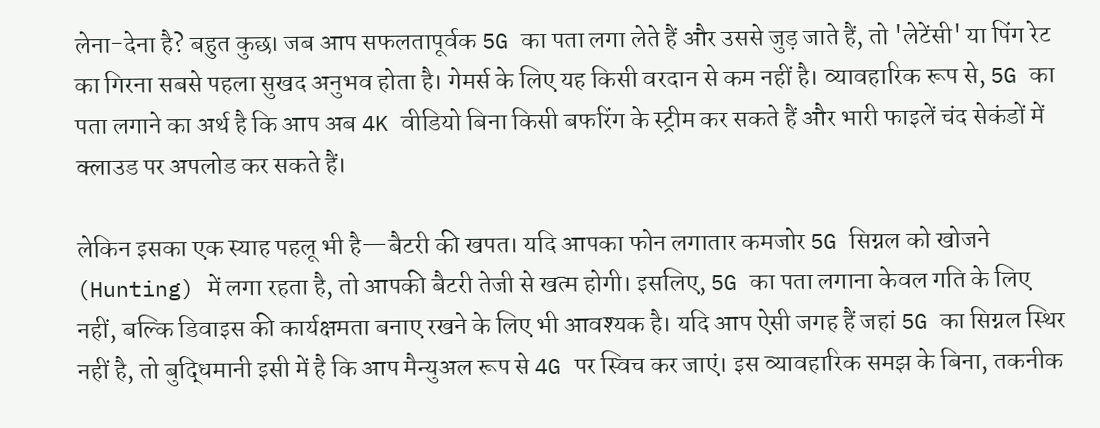लेना-देना है? बहुत कुछ। जब आप सफलतापूर्वक 5G का पता लगा लेते हैं और उससे जुड़ जाते हैं, तो 'लेटेंसी' या पिंग रेट का गिरना सबसे पहला सुखद अनुभव होता है। गेमर्स के लिए यह किसी वरदान से कम नहीं है। व्यावहारिक रूप से, 5G का पता लगाने का अर्थ है कि आप अब 4K वीडियो बिना किसी बफरिंग के स्ट्रीम कर सकते हैं और भारी फाइलें चंद सेकंडों में क्लाउड पर अपलोड कर सकते हैं।

लेकिन इसका एक स्याह पहलू भी है—बैटरी की खपत। यदि आपका फोन लगातार कमजोर 5G सिग्नल को खोजने (Hunting) में लगा रहता है, तो आपकी बैटरी तेजी से खत्म होगी। इसलिए, 5G का पता लगाना केवल गति के लिए नहीं, बल्कि डिवाइस की कार्यक्षमता बनाए रखने के लिए भी आवश्यक है। यदि आप ऐसी जगह हैं जहां 5G का सिग्नल स्थिर नहीं है, तो बुद्धिमानी इसी में है कि आप मैन्युअल रूप से 4G पर स्विच कर जाएं। इस व्यावहारिक समझ के बिना, तकनीक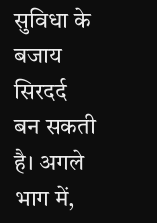सुविधा के बजाय सिरदर्द बन सकती है। अगले भाग में,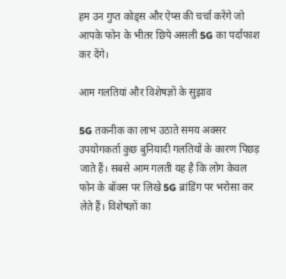हम उन गुप्त कोड्स और ऐप्स की चर्चा करेंगे जो आपके फोन के भीतर छिपे असली 5G का पर्दाफाश कर देंगे।

आम गलतियां और विशेषज्ञों के सुझाव

5G तकनीक का लाभ उठाते समय अक्सर उपयोगकर्ता कुछ बुनियादी गलतियों के कारण पिछड़ जाते हैं। सबसे आम गलती यह है कि लोग केवल फोन के बॉक्स पर लिखे 5G ब्रांडिंग पर भरोसा कर लेते हैं। विशेषज्ञों का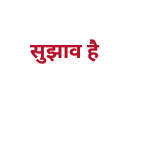सुझाव है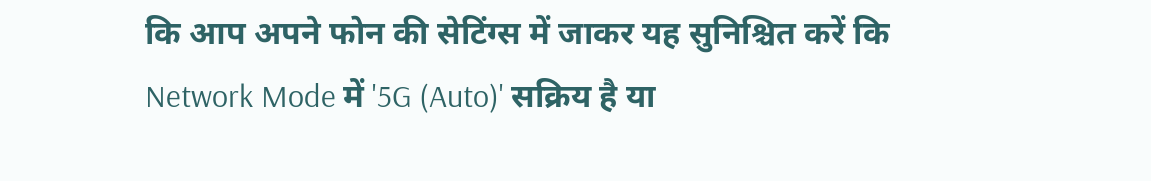कि आप अपने फोन की सेटिंग्स में जाकर यह सुनिश्चित करें कि Network Mode में '5G (Auto)' सक्रिय है या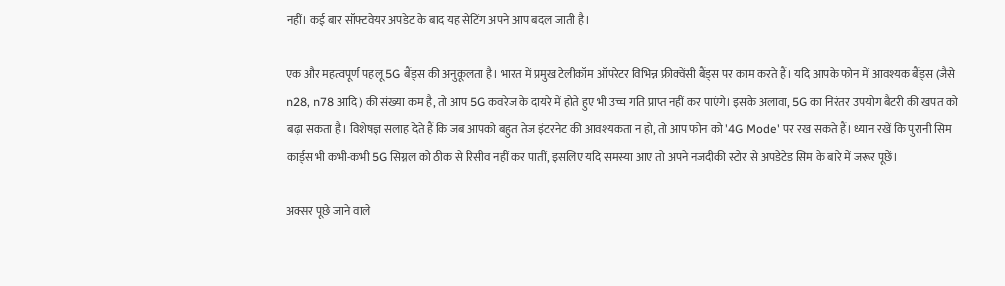नहीं। कई बार सॉफ्टवेयर अपडेट के बाद यह सेटिंग अपने आप बदल जाती है।

एक और महत्वपूर्ण पहलू 5G बैंड्स की अनुकूलता है। भारत में प्रमुख टेलीकॉम ऑपरेटर विभिन्न फ्रीक्वेंसी बैंड्स पर काम करते हैं। यदि आपके फोन में आवश्यक बैंड्स (जैसे n28, n78 आदि) की संख्या कम है, तो आप 5G कवरेज के दायरे में होते हुए भी उच्च गति प्राप्त नहीं कर पाएंगे। इसके अलावा, 5G का निरंतर उपयोग बैटरी की खपत को बढ़ा सकता है। विशेषज्ञ सलाह देते हैं कि जब आपको बहुत तेज इंटरनेट की आवश्यकता न हो, तो आप फोन को '4G Mode' पर रख सकते हैं। ध्यान रखें कि पुरानी सिम कार्ड्स भी कभी-कभी 5G सिग्नल को ठीक से रिसीव नहीं कर पातीं, इसलिए यदि समस्या आए तो अपने नजदीकी स्टोर से अपडेटेड सिम के बारे में जरूर पूछें।

अक्सर पूछे जाने वाले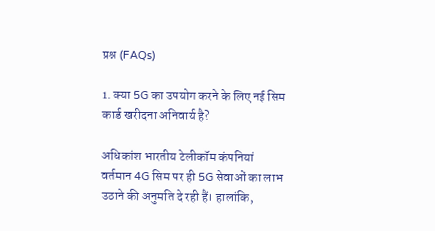प्रश्न (FAQs)

1. क्या 5G का उपयोग करने के लिए नई सिम कार्ड खरीदना अनिवार्य है?

अधिकांश भारतीय टेलीकॉम कंपनियां वर्तमान 4G सिम पर ही 5G सेवाओं का लाभ उठाने की अनुमति दे रही हैं। हालांकि,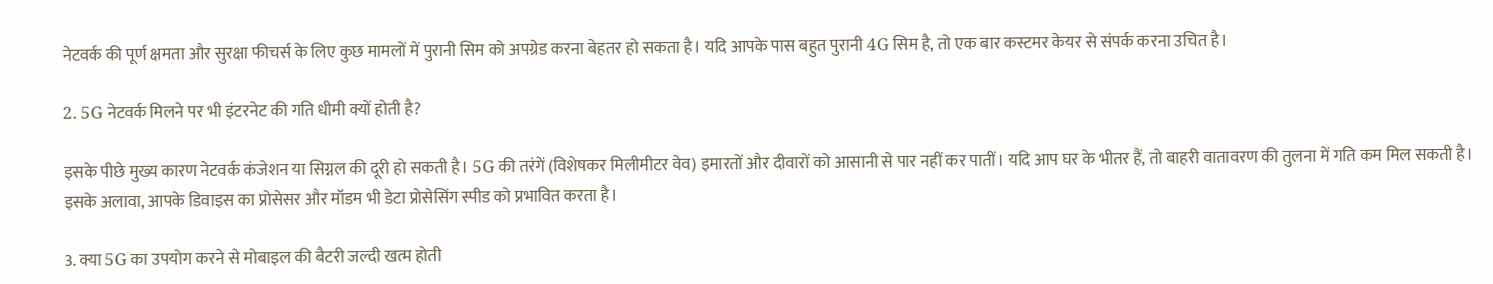नेटवर्क की पूर्ण क्षमता और सुरक्षा फीचर्स के लिए कुछ मामलों में पुरानी सिम को अपग्रेड करना बेहतर हो सकता है। यदि आपके पास बहुत पुरानी 4G सिम है, तो एक बार कस्टमर केयर से संपर्क करना उचित है।

2. 5G नेटवर्क मिलने पर भी इंटरनेट की गति धीमी क्यों होती है?

इसके पीछे मुख्य कारण नेटवर्क कंजेशन या सिग्नल की दूरी हो सकती है। 5G की तरंगें (विशेषकर मिलीमीटर वेव) इमारतों और दीवारों को आसानी से पार नहीं कर पातीं। यदि आप घर के भीतर हैं, तो बाहरी वातावरण की तुलना में गति कम मिल सकती है। इसके अलावा, आपके डिवाइस का प्रोसेसर और मॉडम भी डेटा प्रोसेसिंग स्पीड को प्रभावित करता है।

3. क्या 5G का उपयोग करने से मोबाइल की बैटरी जल्दी खत्म होती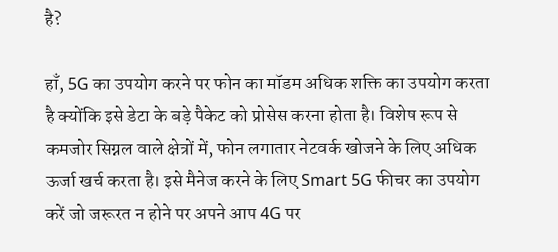है?

हाँ, 5G का उपयोग करने पर फोन का मॉडम अधिक शक्ति का उपयोग करता है क्योंकि इसे डेटा के बड़े पैकेट को प्रोसेस करना होता है। विशेष रूप से कमजोर सिग्नल वाले क्षेत्रों में, फोन लगातार नेटवर्क खोजने के लिए अधिक ऊर्जा खर्च करता है। इसे मैनेज करने के लिए Smart 5G फीचर का उपयोग करें जो जरूरत न होने पर अपने आप 4G पर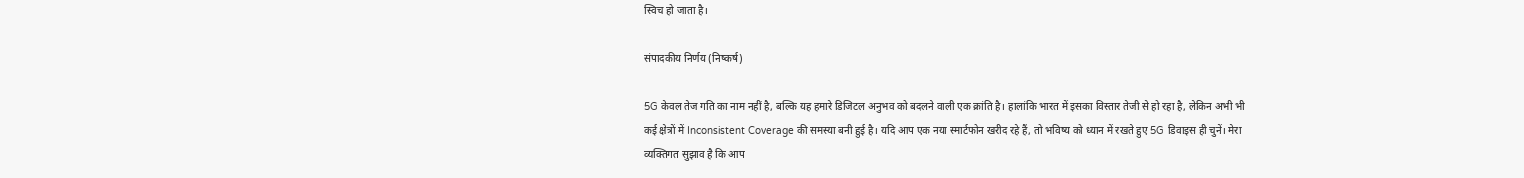स्विच हो जाता है।

संपादकीय निर्णय (निष्कर्ष)

5G केवल तेज गति का नाम नहीं है, बल्कि यह हमारे डिजिटल अनुभव को बदलने वाली एक क्रांति है। हालांकि भारत में इसका विस्तार तेजी से हो रहा है, लेकिन अभी भी कई क्षेत्रों में Inconsistent Coverage की समस्या बनी हुई है। यदि आप एक नया स्मार्टफोन खरीद रहे हैं, तो भविष्य को ध्यान में रखते हुए 5G डिवाइस ही चुनें। मेरा व्यक्तिगत सुझाव है कि आप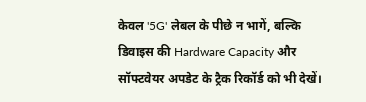केवल '5G' लेबल के पीछे न भागें, बल्कि डिवाइस की Hardware Capacity और सॉफ्टवेयर अपडेट के ट्रैक रिकॉर्ड को भी देखें।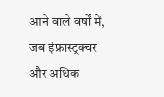आने वाले वर्षों में, जब इंफ्रास्ट्रक्चर और अधिक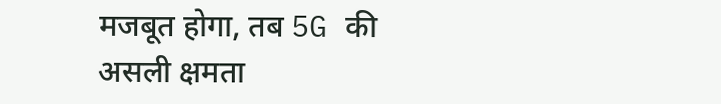मजबूत होगा, तब 5G की असली क्षमता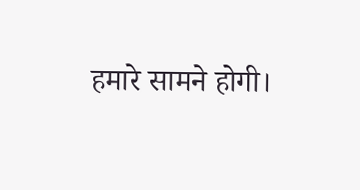हमारे सामने होगी।